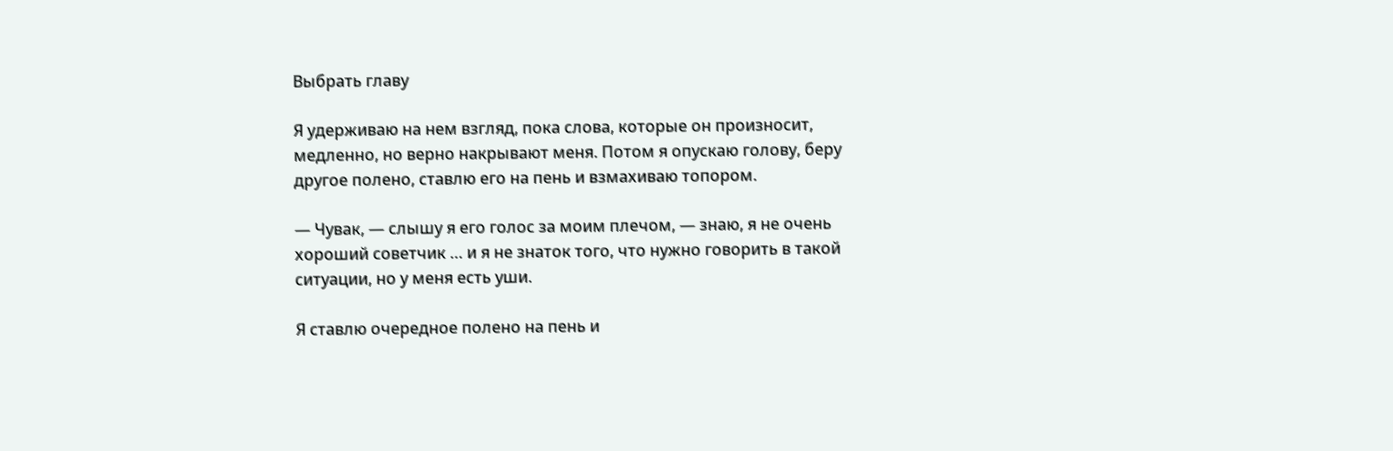Выбрать главу

Я удерживаю на нем взгляд, пока слова, которые он произносит, медленно, но верно накрывают меня. Потом я опускаю голову, беру другое полено, ставлю его на пень и взмахиваю топором.

— Чувак, — слышу я его голос за моим плечом, — знаю, я не очень хороший советчик … и я не знаток того, что нужно говорить в такой ситуации, но у меня есть уши.

Я ставлю очередное полено на пень и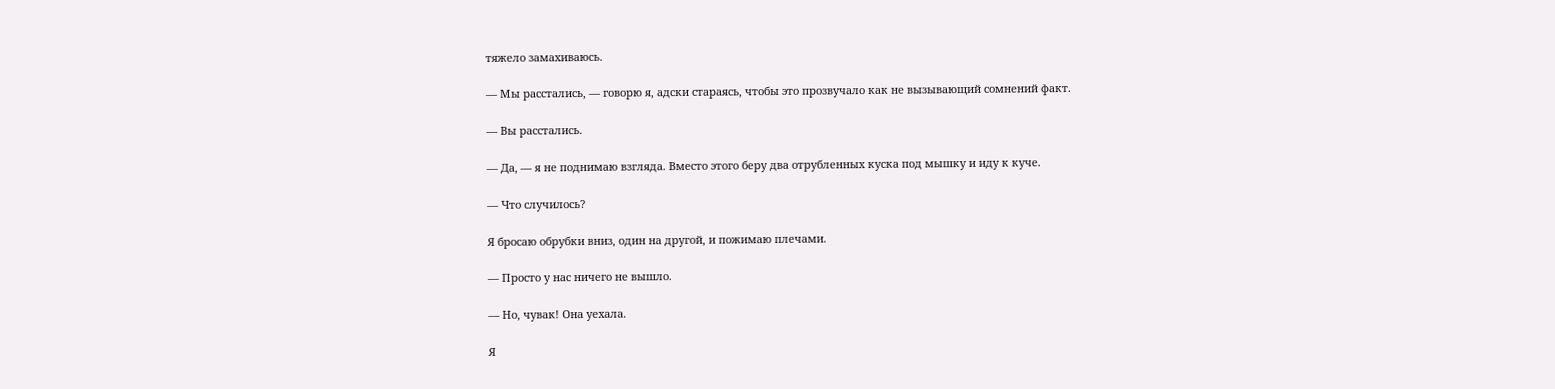тяжело замахиваюсь.

— Мы расстались, — говорю я, адски стараясь, чтобы это прозвучало как не вызывающий сомнений факт.

— Вы расстались.

— Да, — я не поднимаю взгляда. Вместо этого беру два отрубленных куска под мышку и иду к куче.

— Что случилось?

Я бросаю обрубки вниз, один на другой, и пожимаю плечами.

— Просто у нас ничего не вышло.

— Но, чувак! Она уехала.

Я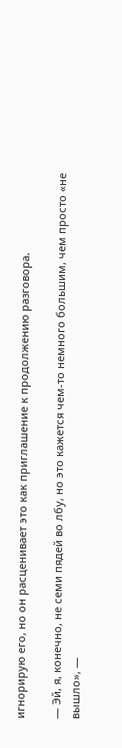игнорирую его, но он расценивает это как приглашение к продолжению разговора.

— Эй, я, конечно, не семи пядей во лбу, но это кажется чем-то немного большим, чем просто «не вышло», —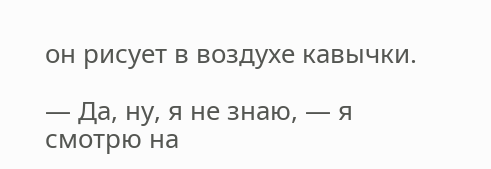он рисует в воздухе кавычки.

— Да, ну, я не знаю, — я смотрю на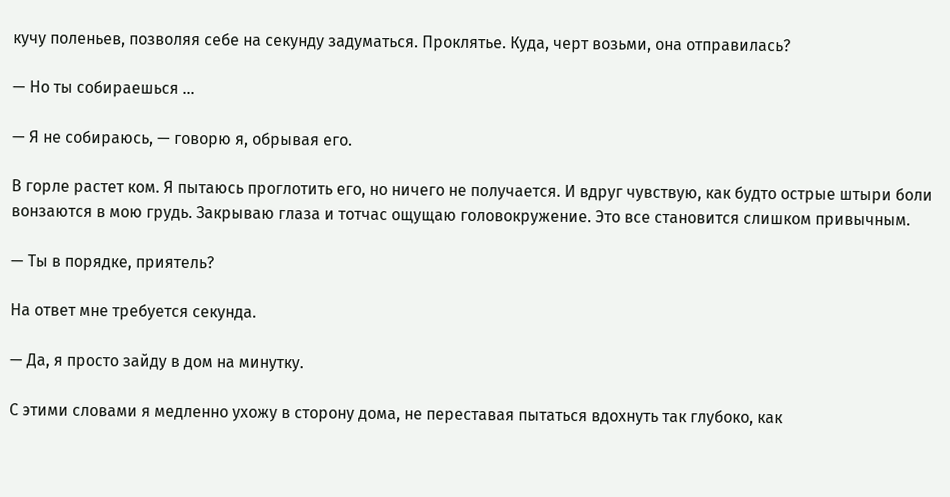кучу поленьев, позволяя себе на секунду задуматься. Проклятье. Куда, черт возьми, она отправилась?

— Но ты собираешься …

— Я не собираюсь, — говорю я, обрывая его.

В горле растет ком. Я пытаюсь проглотить его, но ничего не получается. И вдруг чувствую, как будто острые штыри боли вонзаются в мою грудь. Закрываю глаза и тотчас ощущаю головокружение. Это все становится слишком привычным.

— Ты в порядке, приятель?

На ответ мне требуется секунда.

— Да, я просто зайду в дом на минутку.

С этими словами я медленно ухожу в сторону дома, не переставая пытаться вдохнуть так глубоко, как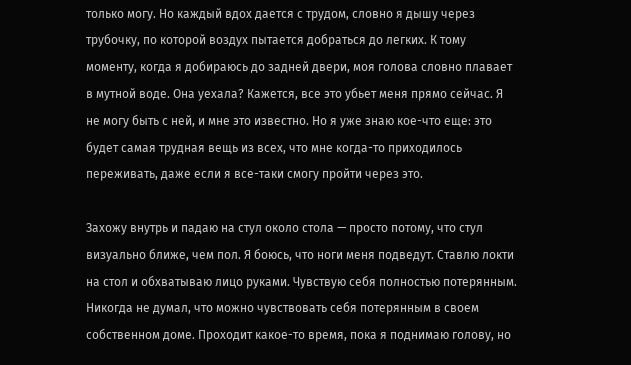только могу. Но каждый вдох дается с трудом, словно я дышу через трубочку, по которой воздух пытается добраться до легких. К тому моменту, когда я добираюсь до задней двери, моя голова словно плавает в мутной воде. Она уехала? Кажется, все это убьет меня прямо сейчас. Я не могу быть с ней, и мне это известно. Но я уже знаю кое-что еще: это будет самая трудная вещь из всех, что мне когда-то приходилось переживать, даже если я все-таки смогу пройти через это.

Захожу внутрь и падаю на стул около стола — просто потому, что стул визуально ближе, чем пол. Я боюсь, что ноги меня подведут. Ставлю локти на стол и обхватываю лицо руками. Чувствую себя полностью потерянным. Никогда не думал, что можно чувствовать себя потерянным в своем собственном доме. Проходит какое-то время, пока я поднимаю голову, но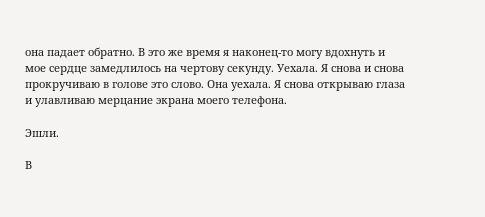она падает обратно. В это же время я наконец-то могу вдохнуть и мое сердце замедлилось на чертову секунду. Уехала. Я снова и снова прокручиваю в голове это слово. Она уехала. Я снова открываю глаза и улавливаю мерцание экрана моего телефона.

Эшли.

В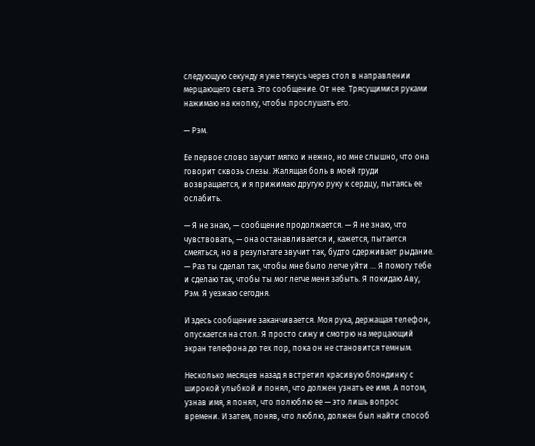следующую секунду я уже тянусь через стол в направлении мерцающего света. Это сообщение. От нее. Трясущимися руками нажимаю на кнопку, чтобы прослушать его.

— Рэм.

Ее первое слово звучит мягко и нежно, но мне слышно, что она говорит сквозь слезы. Жалящая боль в моей груди возвращается, и я прижимаю другую руку к сердцу, пытаясь ее ослабить.

— Я не знаю, — сообщение продолжается. — Я не знаю, что чувствовать, — она останавливается и, кажется, пытается смеяться, но в результате звучит так, будто сдерживает рыдание. — Раз ты сделал так, чтобы мне было легче уйти … Я помогу тебе и сделаю так, чтобы ты мог легче меня забыть. Я покидаю Аву, Рэм. Я уезжаю сегодня.

И здесь сообщение заканчивается. Моя рука, держащая телефон, опускается на стол. Я просто сижу и смотрю на мерцающий экран телефона до тех пор, пока он не становится темным.

Несколько месяцев назад я встретил красивую блондинку с широкой улыбкой и понял, что должен узнать ее имя. А потом, узнав имя, я понял, что полюблю ее — это лишь вопрос времени. И затем, поняв, что люблю, должен был найти способ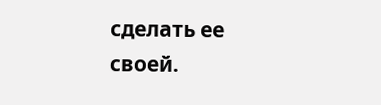сделать ее своей.